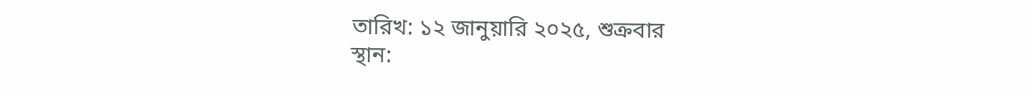তারিখ: ১২ জানুয়ারি ২০২৫, শুক্রবার
স্থান: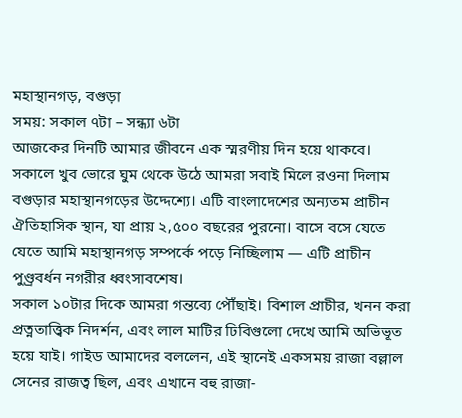মহাস্থানগড়, বগুড়া
সময়: সকাল ৭টা – সন্ধ্যা ৬টা
আজকের দিনটি আমার জীবনে এক স্মরণীয় দিন হয়ে থাকবে। সকালে খুব ভোরে ঘুম থেকে উঠে আমরা সবাই মিলে রওনা দিলাম বগুড়ার মহাস্থানগড়ের উদ্দেশ্যে। এটি বাংলাদেশের অন্যতম প্রাচীন ঐতিহাসিক স্থান, যা প্রায় ২,৫০০ বছরের পুরনো। বাসে বসে যেতে যেতে আমি মহাস্থানগড় সম্পর্কে পড়ে নিচ্ছিলাম — এটি প্রাচীন পুণ্ড্রবর্ধন নগরীর ধ্বংসাবশেষ।
সকাল ১০টার দিকে আমরা গন্তব্যে পৌঁছাই। বিশাল প্রাচীর, খনন করা প্রত্নতাত্ত্বিক নিদর্শন, এবং লাল মাটির ঢিবিগুলো দেখে আমি অভিভূত হয়ে যাই। গাইড আমাদের বললেন, এই স্থানেই একসময় রাজা বল্লাল সেনের রাজত্ব ছিল, এবং এখানে বহু রাজা-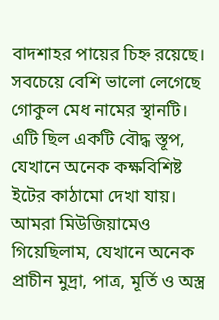বাদশাহর পায়ের চিহ্ন রয়েছে।
সবচেয়ে বেশি ভালো লেগেছে গোকুল মেধ নামের স্থানটি। এটি ছিল একটি বৌদ্ধ স্তূপ, যেখানে অনেক কক্ষবিশিষ্ট ইটের কাঠামো দেখা যায়। আমরা মিউজিয়ামেও গিয়েছিলাম, যেখানে অনেক প্রাচীন মুদ্রা, পাত্র, মূর্তি ও অস্ত্র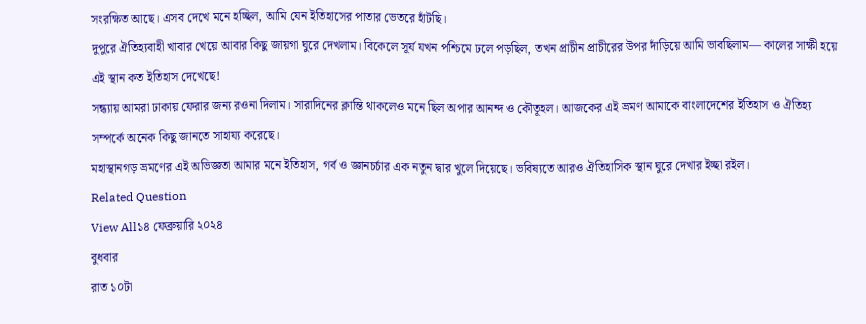সংরক্ষিত আছে। এসব দেখে মনে হচ্ছিল, আমি যেন ইতিহাসের পাতার ভেতরে হাঁটছি।
দুপুরে ঐতিহ্যবাহী খাবার খেয়ে আবার কিছু জায়গা ঘুরে দেখলাম। বিকেলে সূর্য যখন পশ্চিমে ঢলে পড়ছিল, তখন প্রাচীন প্রাচীরের উপর দাঁড়িয়ে আমি ভাবছিলাম— কালের সাক্ষী হয়ে এই স্থান কত ইতিহাস দেখেছে!
সন্ধ্যায় আমরা ঢাকায় ফেরার জন্য রওনা দিলাম। সারাদিনের ক্লান্তি থাকলেও মনে ছিল অপার আনন্দ ও কৌতূহল। আজকের এই ভ্রমণ আমাকে বাংলাদেশের ইতিহাস ও ঐতিহ্য সম্পর্কে অনেক কিছু জানতে সাহায্য করেছে।
মহাস্থানগড় ভ্রমণের এই অভিজ্ঞতা আমার মনে ইতিহাস, গর্ব ও জ্ঞানচর্চার এক নতুন দ্বার খুলে দিয়েছে। ভবিষ্যতে আরও ঐতিহাসিক স্থান ঘুরে দেখার ইচ্ছা রইল।
Related Question
View All১৪ ফেব্রুয়ারি ২০২৪
বুধবার
রাত ১০টা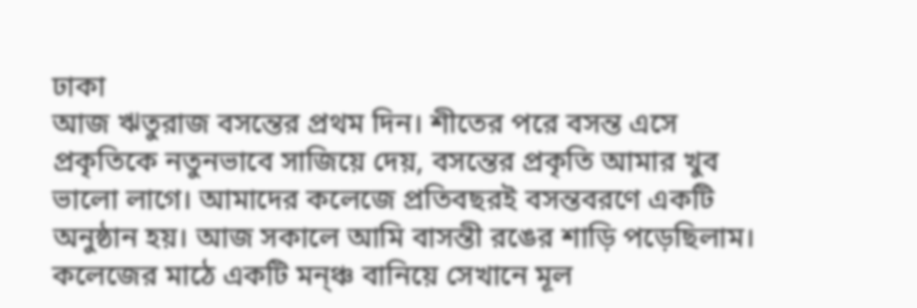ঢাকা
আজ ঋতুরাজ বসন্তের প্রথম দিন। শীতের পরে বসন্ত এসে প্রকৃতিকে নতুনভাবে সাজিয়ে দেয়, বসন্তের প্রকৃতি আমার খুব ভালো লাগে। আমাদের কলেজে প্রতিবছরই বসন্তবরণে একটি অনুষ্ঠান হয়। আজ সকালে আমি বাসন্তী রঙের শাড়ি পড়েছিলাম। কলেজের মাঠে একটি মন্ঞ্চ বানিয়ে সেখানে মূল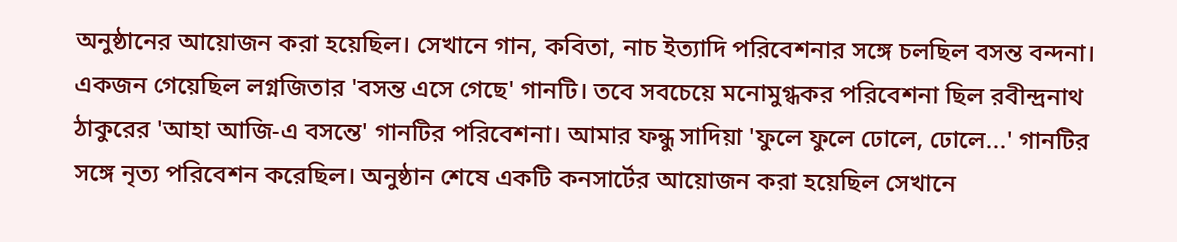অনুষ্ঠানের আয়োজন করা হয়েছিল। সেখানে গান, কবিতা, নাচ ইত্যাদি পরিবেশনার সঙ্গে চলছিল বসন্ত বন্দনা। একজন গেয়েছিল লগ্নজিতার 'বসন্ত এসে গেছে' গানটি। তবে সবচেয়ে মনোমুগ্ধকর পরিবেশনা ছিল রবীন্দ্রনাথ ঠাকুরের 'আহা আজি-এ বসন্তে' গানটির পরিবেশনা। আমার ফন্ধু সাদিয়া 'ফুলে ফুলে ঢোলে, ঢোলে...' গানটির সঙ্গে নৃত্য পরিবেশন করেছিল। অনুষ্ঠান শেষে একটি কনসার্টের আয়োজন করা হয়েছিল সেখানে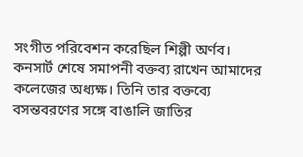সংগীত পরিবেশন করেছিল শিল্পী অর্ণব। কনসার্ট শেষে সমাপনী বক্তব্য রাখেন আমাদের কলেজের অধ্যক্ষ। তিনি তার বক্তব্যে বসন্তবরণের সঙ্গে বাঙালি জাতির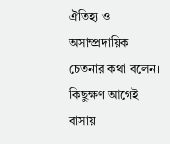ঐতিহ্য ও অসাম্প্রদায়িক চেতনার কথা বলেন। কিছুক্ষণ আগেই বাসায়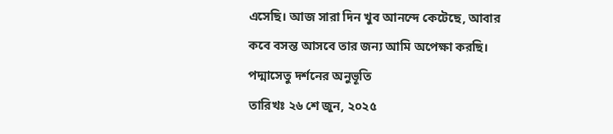এসেছি। আজ সারা দিন খুব আনন্দে কেটেছে, আবার কবে বসন্ত আসবে তার জন্য আমি অপেক্ষা করছি।
পদ্মাসেতু দর্শনের অনুভূতি
তারিখঃ ২৬ শে জুন, ২০২৫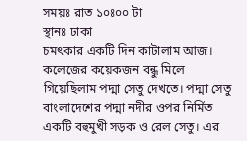সময়ঃ রাত ১০ঃ০০ টা
স্থানঃ ঢাকা
চমৎকার একটি দিন কাটালাম আজ। কলেজের কয়েকজন বন্ধু মিলে গিয়েছিলাম পদ্মা সেতু দেখতে। পদ্মা সেতু বাংলাদেশের পদ্মা নদীর ওপর নির্মিত একটি বহুমুখী সড়ক ও রেল সেতু। এর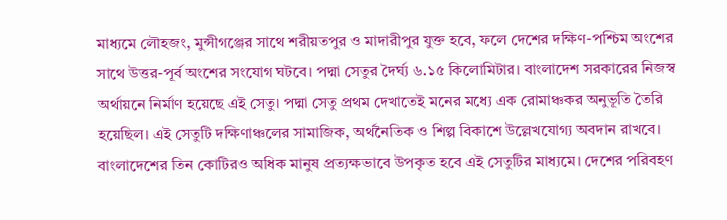মাধ্যমে লৌহজং, মুন্সীগঞ্জের সাথে শরীয়তপুর ও মাদারীপুর যুক্ত হবে, ফলে দেশের দক্ষিণ-পশ্চিম অংশের সাথে উত্তর-পূর্ব অংশের সংযোগ ঘটবে। পদ্মা সেতুর দৈর্ঘ্য ৬.১৫ কিলোমিটার। বাংলাদেশ সরকারের নিজস্ব অর্থায়নে নির্মাণ হয়েছে এই সেতু। পদ্মা সেতু প্রথম দেখাতেই মনের মধ্যে এক রোমাঞ্চকর অনুভূতি তৈরি হয়েছিল। এই সেতুটি দক্ষিণাঞ্চলের সামাজিক, অর্থনৈতিক ও শিল্প বিকাশে উল্লেখযোগ্য অবদান রাখবে। বাংলাদেশের তিন কোটিরও অধিক মানুষ প্রত্যক্ষভাবে উপকৃত হবে এই সেতুটির মাধ্যমে। দেশের পরিবহণ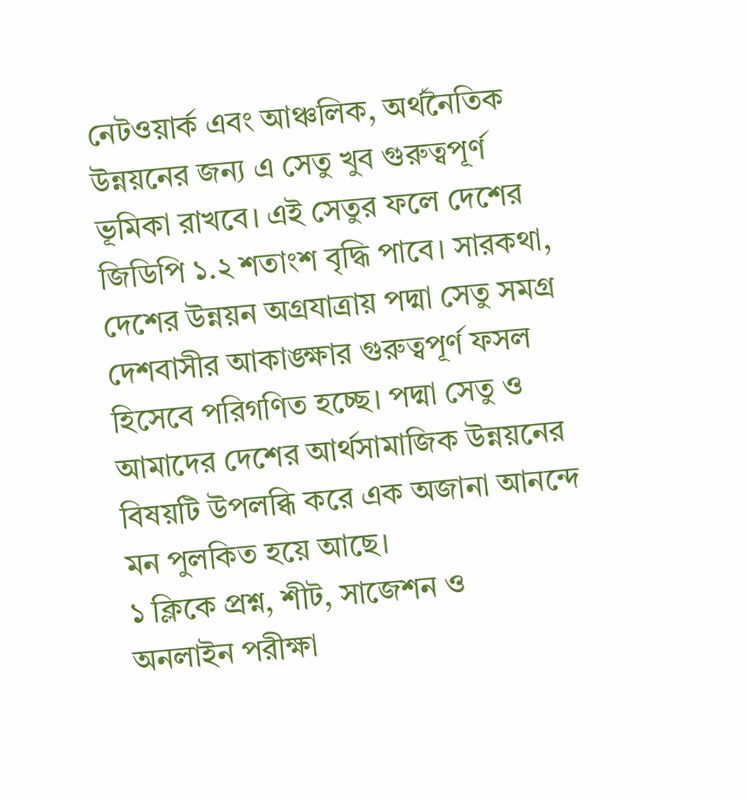নেটওয়ার্ক এবং আঞ্চলিক, অর্থনৈতিক উন্নয়নের জন্য এ সেতু খুব গুরুত্বপূর্ণ ভূমিকা রাখবে। এই সেতুর ফলে দেশের জিডিপি ১.২ শতাংশ বৃদ্ধি পাবে। সারকথা, দেশের উন্নয়ন অগ্রযাত্রায় পদ্মা সেতু সমগ্র দেশবাসীর আকাঙ্ক্ষার গুরুত্বপূর্ণ ফসল হিসেবে পরিগণিত হচ্ছে। পদ্মা সেতু ও আমাদের দেশের আর্থসামাজিক উন্নয়নের বিষয়টি উপলব্ধি করে এক অজানা আনন্দে মন পুলকিত হয়ে আছে।
১ ক্লিকে প্রশ্ন, শীট, সাজেশন ও
অনলাইন পরীক্ষা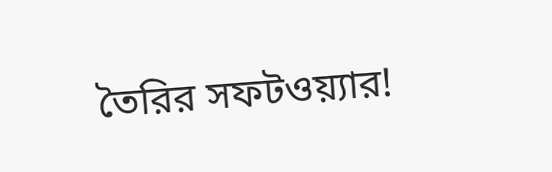তৈরির সফটওয়্যার!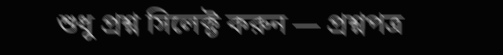শুধু প্রশ্ন সিলেক্ট করুন — প্রশ্নপত্র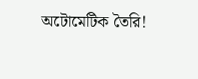অটোমেটিক তৈরি!